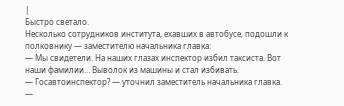|
Быстро светало.
Несколько сотрудников института, ехавших в автобусе, подошли к полковнику — заместителю начальника главка:
— Мы свидетели. На наших глазах инспектор избил таксиста. Вот наши фамилии… Выволок из машины и стал избивать.
— Госавтоинспектор? — уточнил заместитель начальника главка.
—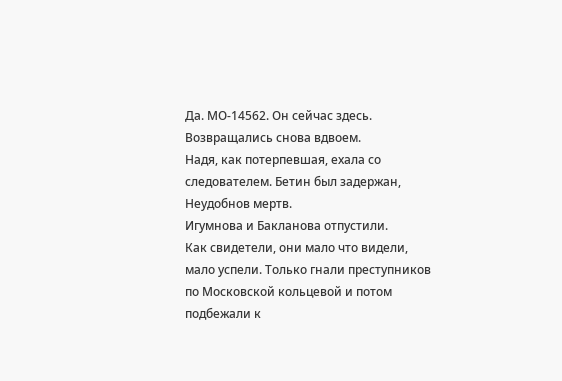Да. МО-14562. Он сейчас здесь.
Возвращались снова вдвоем.
Надя, как потерпевшая, ехала со следователем. Бетин был задержан, Неудобнов мертв.
Игумнова и Бакланова отпустили.
Как свидетели, они мало что видели, мало успели. Только гнали преступников по Московской кольцевой и потом подбежали к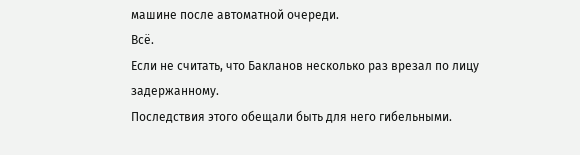машине после автоматной очереди.
Всё.
Если не считать, что Бакланов несколько раз врезал по лицу задержанному.
Последствия этого обещали быть для него гибельными.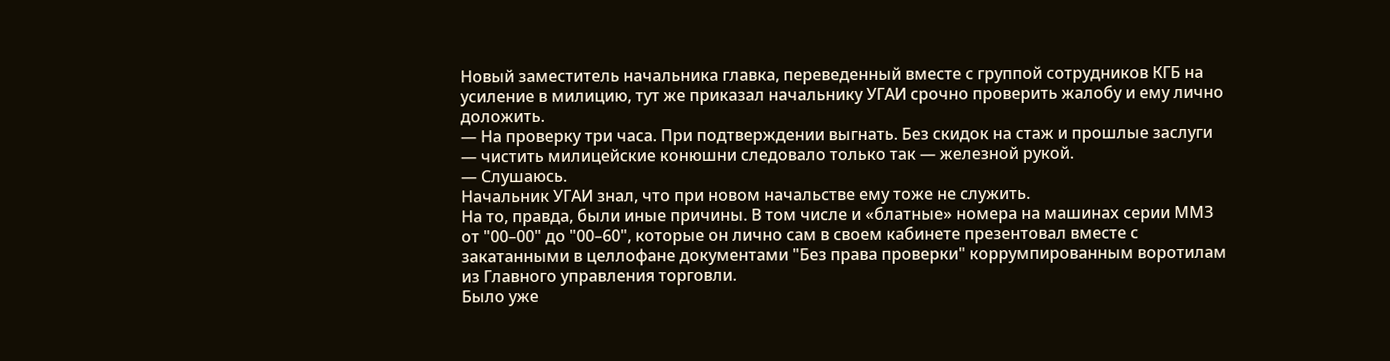Новый заместитель начальника главка, переведенный вместе с группой сотрудников КГБ на усиление в милицию, тут же приказал начальнику УГАИ срочно проверить жалобу и ему лично доложить.
— На проверку три часа. При подтверждении выгнать. Без скидок на стаж и прошлые заслуги — чистить милицейские конюшни следовало только так — железной рукой.
— Слушаюсь.
Начальник УГАИ знал, что при новом начальстве ему тоже не служить.
На то, правда, были иные причины. В том числе и «блатные» номера на машинах серии ММЗ от "00–00" до "00–60", которые он лично сам в своем кабинете презентовал вместе с закатанными в целлофане документами "Без права проверки" коррумпированным воротилам из Главного управления торговли.
Было уже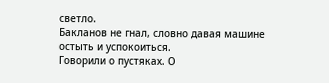светло.
Бакланов не гнал, словно давая машине остыть и успокоиться.
Говорили о пустяках. О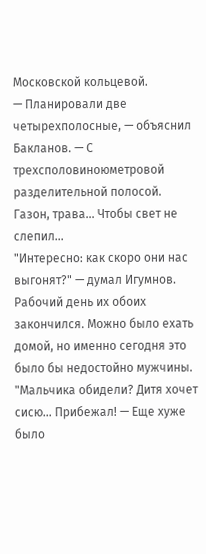Московской кольцевой.
— Планировали две четырехполосные, — объяснил Бакланов. — С трехсполовиноюметровой разделительной полосой. Газон, трава… Чтобы свет не слепил…
"Интересно: как скоро они нас выгонят?" — думал Игумнов.
Рабочий день их обоих закончился. Можно было ехать домой, но именно сегодня это было бы недостойно мужчины.
"Мальчика обидели? Дитя хочет сисю… Прибежал! — Еще хуже было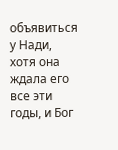объявиться у Нади, хотя она ждала его все эти годы, и Бог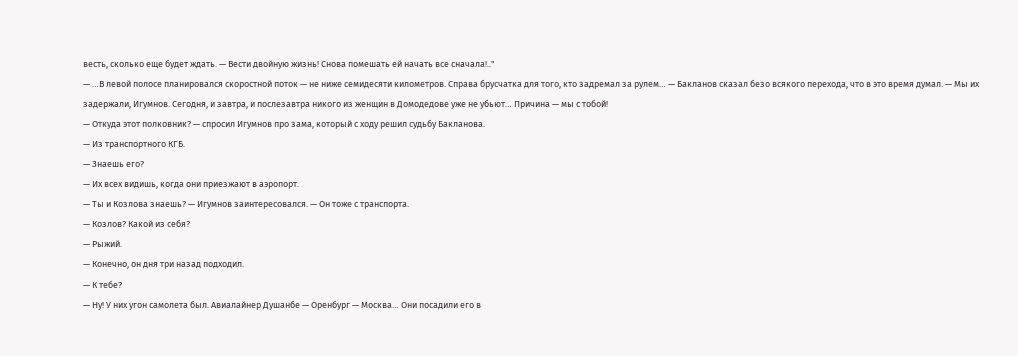весть, сколько еще будет ждать. — Вести двойную жизнь! Снова помешать ей начать все сначала!.."
— …В левой полосе планировался скоростной поток — не ниже семидесяти километров. Справа брусчатка для того, кто задремал за рулем… — Бакланов сказал безо всякого перехода, что в это время думал. — Мы их задержали, Игумнов. Сегодня, и завтра, и послезавтра никого из женщин в Домодедове уже не убьют… Причина — мы с тобой!
— Откуда этот полковник? — спросил Игумнов про зама, который с ходу решил судьбу Бакланова.
— Из транспортного КГБ.
— Знаешь его?
— Их всех видишь, когда они приезжают в аэропорт.
— Ты и Козлова знаешь? — Игумнов заинтересовался. — Он тоже с транспорта.
— Козлов? Какой из себя?
— Рыжий.
— Конечно, он дня три назад подходил.
— К тебе?
— Ну! У них угон самолета был. Авиалайнер Душанбе — Оренбург — Москва… Они посадили его в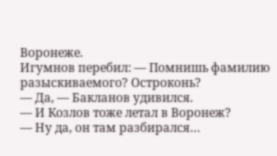Воронеже.
Игумнов перебил: — Помнишь фамилию разыскиваемого? Остроконь?
— Да, — Бакланов удивился.
— И Козлов тоже летал в Воронеж?
— Ну да, он там разбирался…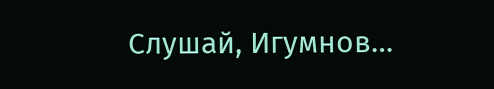Слушай, Игумнов…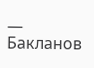— Бакланов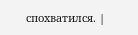спохватился. |